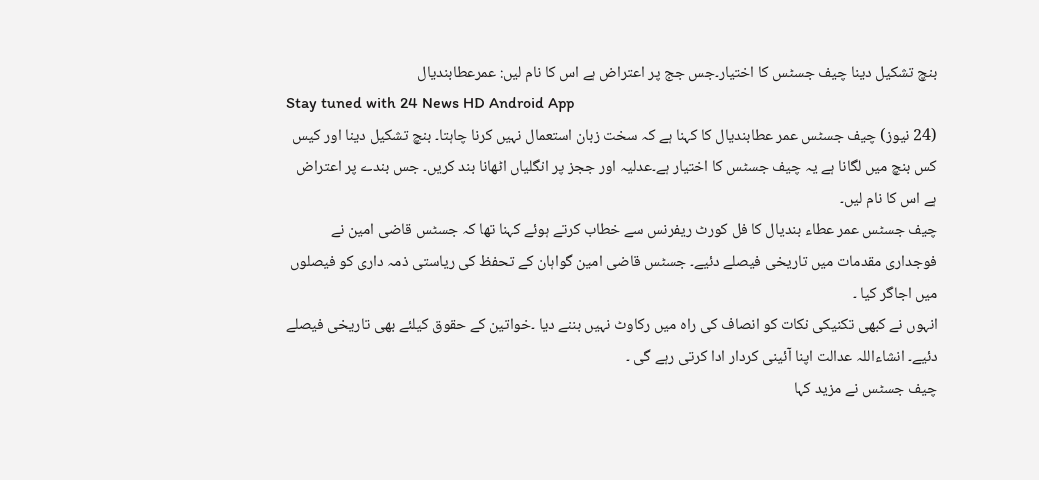بنچ تشکیل دینا چیف جسٹس کا اختیار۔جس جج پر اعتراض ہے اس کا نام لیں: عمرعطابندیال
Stay tuned with 24 News HD Android App
(24 نیوز) چیف جسٹس عمر عطابندیال کا کہنا ہے کہ سخت زبان استعمال نہیں کرنا چاہتا۔ بنچ تشکیل دینا اور کیس کس بنچ میں لگانا ہے یہ چیف جسٹس کا اختیار ہے۔عدلیہ اور ججز پر انگلیاں اٹھانا بند کریں۔ جس بندے پر اعتراض ہے اس کا نام لیں۔
چیف جسٹس عمر عطاء بندیال کا فل کورٹ ریفرنس سے خطاب کرتے ہوئے کہنا تھا کہ جسٹس قاضی امین نے فوجداری مقدمات میں تاریخی فیصلے دئیے۔ جسٹس قاضی امین گواہان کے تحفظ کی ریاستی ذمہ داری کو فیصلوں میں اجاگر کیا ۔
انہوں نے کبھی تکنیکی نکات کو انصاف کی راہ میں رکاوٹ نہیں بننے دیا ۔خواتین کے حقوق کیلئے بھی تاریخی فیصلے دئیے۔ انشاءاللہ عدالت اپنا آئینی کردار ادا کرتی رہے گی ۔
چیف جسٹس نے مزید کہا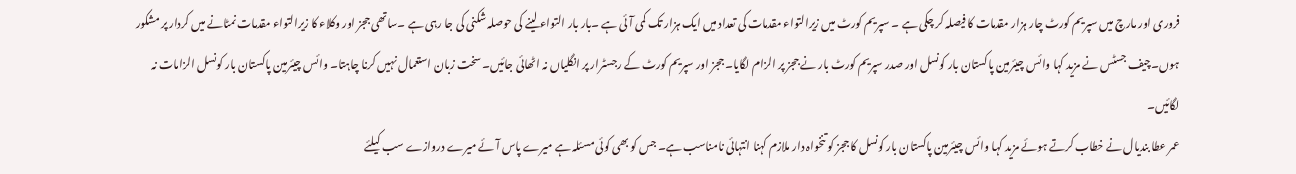فروری اور مارچ میں سپریم کورٹ چار ہزار مقدمات کا فیصلہ کر چکی ہے ۔ سپریم کورٹ میں زیرالتواء مقدمات کی تعداد میں ایک ہزار تک کمی آئی ہے ۔بار بار التواء لینے کی حوصلہ شکنی کی جا رہی ہے ۔ساتھی ججز اور وکلاء کا زیرالتواء مقدمات نمٹانے میں کردار پر مشکور ہوں۔چیف جسٹس نے مزید کہا وائس چیئرمین پاکستان بار کونسل اور صدر سپریم کورٹ بار نے ججز پر الزام لگایا۔ ججز اور سپریم کورٹ کے رجسٹرار پر انگلیاں نہ اٹھائی جائیں۔ سخت زبان استعمال نہیں کرنا چاہتا۔ وائس چیئرمین پاکستان بار کونسل الزامات نہ لگائیں۔
عمر عطا بندیال نے خطاب کرتے ہوئے مزید کہا وائس چیئرمین پاکستان بار کونسل کا ججز کو تنخواہ دار ملازم کہنا انتہائی نامناسب ہے۔ جس کو بھی کوئی مسئلہ ہے میرے پاس آئے میرے دروازے سب کیلئے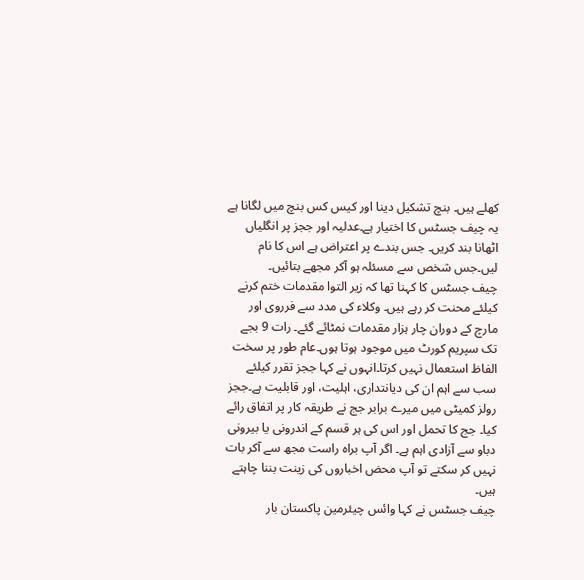کھلے ہیں۔ بنچ تشکیل دینا اور کیس کس بنچ میں لگانا ہے یہ چیف جسٹس کا اختیار ہے۔عدلیہ اور ججز پر انگلیاں اٹھانا بند کریں۔ جس بندے پر اعتراض ہے اس کا نام لیں۔جس شخص سے مسئلہ ہو آکر مجھے بتائیں۔
چیف جسٹس کا کہنا تھا کہ زیر التوا مقدمات ختم کرنے کیلئے محنت کر رہے ہیں۔ وکلاء کی مدد سے فرروی اور مارچ کے دوران چار ہزار مقدمات نمٹائے گئے۔ رات 9 بجے تک سپریم کورٹ میں موجود ہوتا ہوں۔عام طور پر سخت الفاظ استعمال نہیں کرتا۔انہوں نے کہا ججز تقرر کیلئے سب سے اہم ان کی دیانتداری، اہلیت، اور قابلیت ہے۔ججز رولز کمیٹی میں میرے برابر جج نے طریقہ کار پر اتفاق رائے کیا۔ جج کا تحمل اور اس کی ہر قسم کے اندرونی یا بیرونی دباو سے آزادی اہم ہے۔ اگر آپ براہ راست مجھ سے آکر بات نہیں کر سکتے تو آپ محض اخباروں کی زینت بننا چاہتے ہیں۔
چیف جسٹس نے کہا وائس چیئرمین پاکستان بار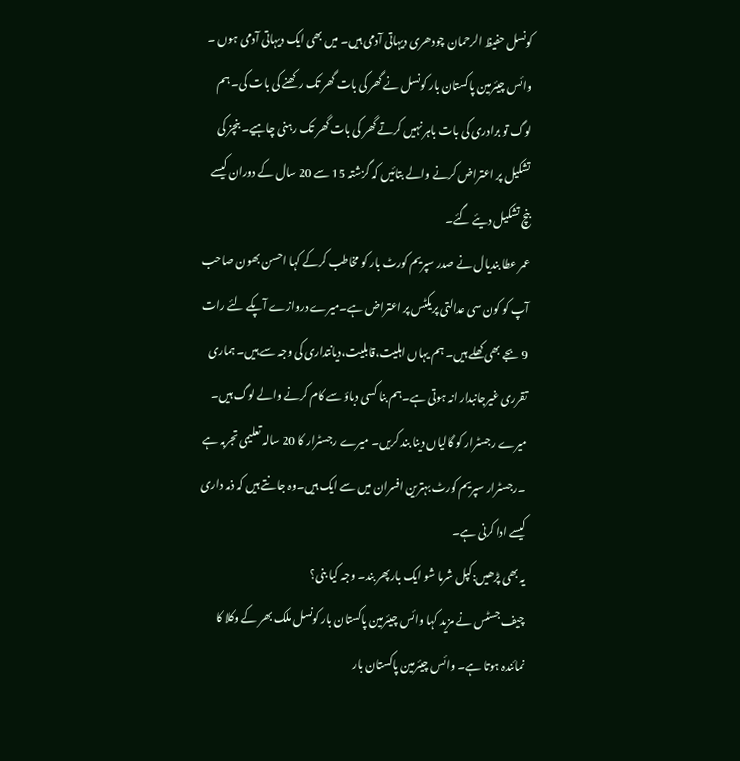کونسل حفیظ الرحمان چودھری دیہاتی آدمی ہیں۔ میں بھی ایک دیہاتی آدمی ہوں ۔ وائس چیئرمین پاکستان بار کونسل نے گھر کی بات گھر تک رکھنے کی بات کی۔ ہم لوگ تو برادری کی بات باہر نہیں کرتے گھر کی بات گھر تک رہنی چاہیے۔ بنچز کی تشکیل پر اعتراض کرنے والے بتائیں کہ گزشتہ 15 سے 20 سال کے دوران کیسے بنچ تشکیل دیئے گئے۔
عمر عطا بندیال نے صدر سپریم کورٹ بار کو مخاطب کرکے کہا احسن بھون صاحب آپ کو کون سی عدالتی پریکٹس پر اعتراض ہے۔میرے دروازے آپکے لئے رات 9 بجے بھی کھلے ہیں۔ ہم یہاں اہلیت،قابلیت،دیانتداری کی وجہ سے ہیں۔ ہماری تقرری غیرجانبدار انہ ہوتی ہے۔ہم بنا کسی دباؤ سے کام کرنے والے لوگ ہیں۔ میرے رجسٹرار کو گالیاں دینا بند کریں۔ میرے رجسٹرار کا 20 سالہ تعلیمی تجربہ ہے ۔رجسٹرار سپریم کورٹ بہترین افسران میں سے ایک ہیں۔وہ جانتے ہیں کہ ذمہ داری کیسے ادا کرنی ہے۔
یہ بھی پڑھیں:کپل شرما شو ایک بارپھر بند۔ وجہ کیا بنی؟
چیف جسٹس نے مزید کہا وائس چیئرمین پاکستان بار کونسل ملک بھر کے وکلا کا نمائندہ ہوتا ہے۔ وائس چیئرمین پاکستان بار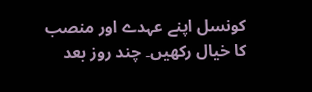کونسل اپنے عہدے اور منصب کا خیال رکھیں۔ چند روز بعد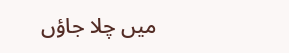میں چلا جاؤں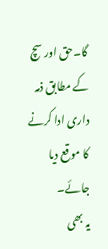گا۔حق اور سچ کے مطابق ذمہ داری ادا کرنے کا موقع دیا جائے۔
یہ بھی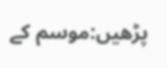پڑھیں:موسم کے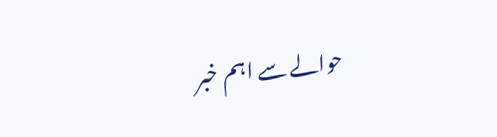حوالے سے اہم خبر